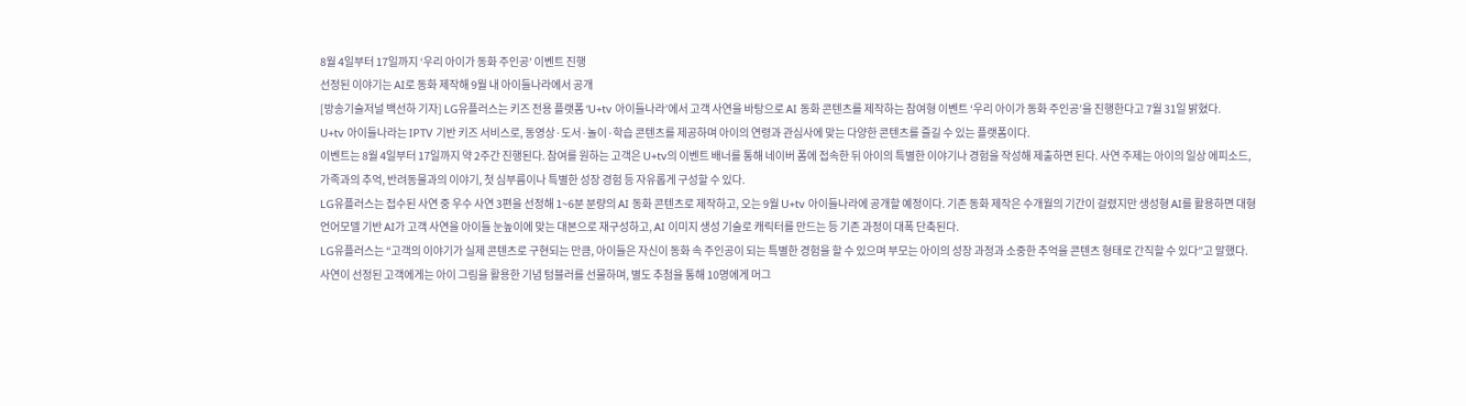8월 4일부터 17일까지 ‘우리 아이가 동화 주인공’ 이벤트 진행
선정된 이야기는 AI로 동화 제작해 9월 내 아이들나라에서 공개
[방송기술저널 백선하 기자] LG유플러스는 키즈 전용 플랫폼 ‘U+tv 아이들나라’에서 고객 사연을 바탕으로 AI 동화 콘텐츠를 제작하는 참여형 이벤트 ‘우리 아이가 동화 주인공’을 진행한다고 7월 31일 밝혔다.
U+tv 아이들나라는 IPTV 기반 키즈 서비스로, 동영상·도서·놀이·학습 콘텐츠를 제공하며 아이의 연령과 관심사에 맞는 다양한 콘텐츠를 즐길 수 있는 플랫폼이다.
이벤트는 8월 4일부터 17일까지 약 2주간 진행된다. 참여를 원하는 고객은 U+tv의 이벤트 배너를 통해 네이버 폼에 접속한 뒤 아이의 특별한 이야기나 경험을 작성해 제출하면 된다. 사연 주제는 아이의 일상 에피소드, 가족과의 추억, 반려동물과의 이야기, 첫 심부름이나 특별한 성장 경험 등 자유롭게 구성할 수 있다.
LG유플러스는 접수된 사연 중 우수 사연 3편을 선정해 1~6분 분량의 AI 동화 콘텐츠로 제작하고, 오는 9월 U+tv 아이들나라에 공개할 예정이다. 기존 동화 제작은 수개월의 기간이 걸렸지만 생성형 AI를 활용하면 대형언어모델 기반 AI가 고객 사연을 아이들 눈높이에 맞는 대본으로 재구성하고, AI 이미지 생성 기술로 캐릭터를 만드는 등 기존 과정이 대폭 단축된다.
LG유플러스는 “고객의 이야기가 실제 콘텐츠로 구현되는 만큼, 아이들은 자신이 동화 속 주인공이 되는 특별한 경험을 할 수 있으며 부모는 아이의 성장 과정과 소중한 추억을 콘텐츠 형태로 간직할 수 있다”고 말했다.
사연이 선정된 고객에게는 아이 그림을 활용한 기념 텀블러를 선물하며, 별도 추첨을 통해 10명에게 머그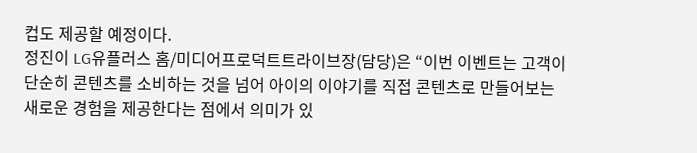컵도 제공할 예정이다.
정진이 LG유플러스 홈/미디어프로덕트트라이브장(담당)은 “이번 이벤트는 고객이 단순히 콘텐츠를 소비하는 것을 넘어 아이의 이야기를 직접 콘텐츠로 만들어보는 새로운 경험을 제공한다는 점에서 의미가 있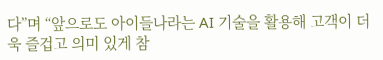다”며 “앞으로도 아이들나라는 AI 기술을 활용해 고객이 더욱 즐겁고 의미 있게 참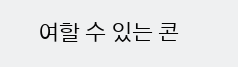여할 수 있는 콘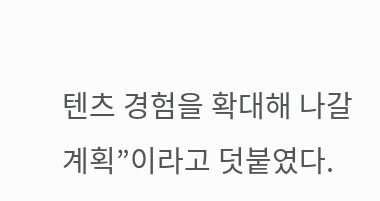텐츠 경험을 확대해 나갈 계획”이라고 덧붙였다.